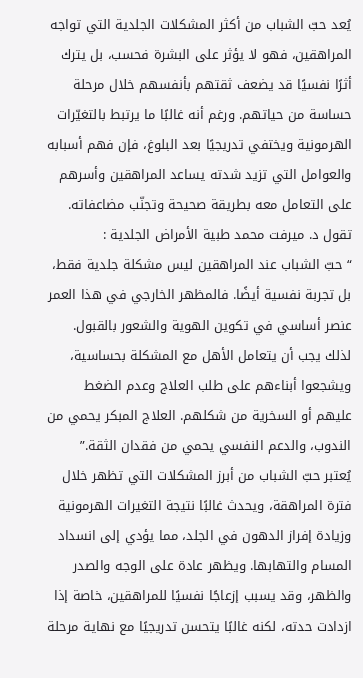يُعد حبّ الشباب من أكثر المشكلات الجلدية التي تواجه المراهقين، فهو لا يؤثر على البشرة فحسب، بل يترك أثرًا نفسيًا قد يضعف ثقتهم بأنفسهم خلال مرحلة حساسة من حياتهم. ورغم أنه غالبًا ما يرتبط بالتغيّرات الهرمونية ويختفي تدريجيًا بعد البلوغ، فإن فهم أسبابه والعوامل التي تزيد شدته يساعد المراهقين وأسرهم على التعامل معه بطريقة صحيحة وتجنّب مضاعفاته.
تقول د. ميرفت محمد طبية الأمراض الجلدية :
“ حبّ الشباب عند المراهقين ليس مشكلة جلدية فقط، بل تجربة نفسية أيضًا. فالمظهر الخارجي في هذا العمر عنصر أساسي في تكوين الهوية والشعور بالقبول. لذلك يجب أن يتعامل الأهل مع المشكلة بحساسية، ويشجعوا أبناءهم على طلب العلاج وعدم الضغط عليهم أو السخرية من شكلهم. العلاج المبكر يحمي من الندوب، والدعم النفسي يحمي من فقدان الثقة.”
يُعتبر حبّ الشباب من أبرز المشكلات التي تظهر خلال فترة المراهقة، ويحدث غالبًا نتيجة التغيرات الهرمونية وزيادة إفراز الدهون في الجلد، مما يؤدي إلى انسداد المسام والتهابها. ويظهر عادة على الوجه والصدر والظهر، وقد يسبب إزعاجًا نفسيًا للمراهقين، خاصة إذا ازدادت حدته، لكنه غالبًا يتحسن تدريجيًا مع نهاية مرحلة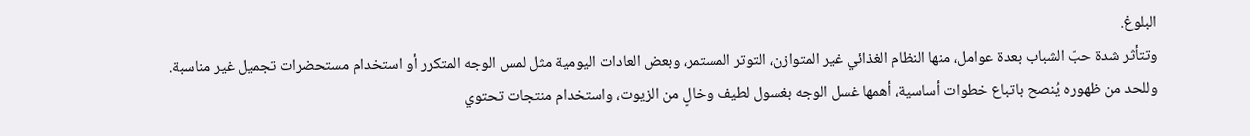البلوغ.
وتتأثر شدة حبّ الشباب بعدة عوامل، منها النظام الغذائي غير المتوازن، التوتر المستمر، وبعض العادات اليومية مثل لمس الوجه المتكرر أو استخدام مستحضرات تجميل غير مناسبة.
وللحد من ظهوره يُنصح باتباع خطوات أساسية، أهمها غسل الوجه بغسول لطيف وخالٍ من الزيوت، واستخدام منتجات تحتوي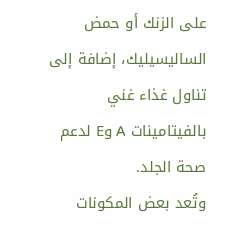على الزنك أو حمض الساليسيليك، إضافة إلى تناول غذاء غني بالفيتامينات A وE لدعم صحة الجلد.
وتُعد بعض المكونات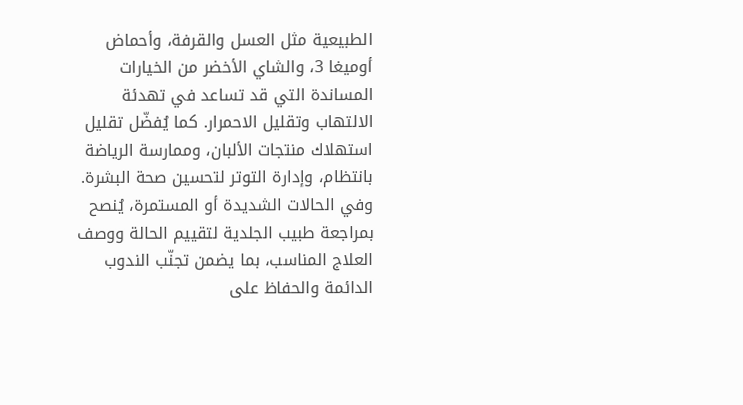الطبيعية مثل العسل والقرفة، وأحماض أوميغا 3، والشاي الأخضر من الخيارات المساندة التي قد تساعد في تهدئة الالتهاب وتقليل الاحمرار. كما يُفضّل تقليل استهلاك منتجات الألبان، وممارسة الرياضة بانتظام، وإدارة التوتر لتحسين صحة البشرة.
وفي الحالات الشديدة أو المستمرة، يُنصح بمراجعة طبيب الجلدية لتقييم الحالة ووصف العلاج المناسب، بما يضمن تجنّب الندوب الدائمة والحفاظ على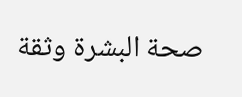صحة البشرة وثقة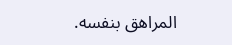المراهق بنفسه.